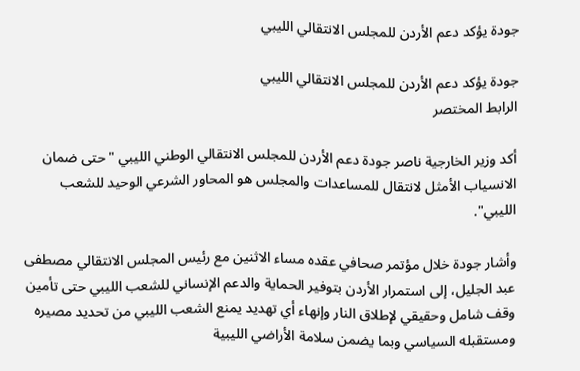جودة يؤكد دعم الأردن للمجلس الانتقالي الليبي

جودة يؤكد دعم الأردن للمجلس الانتقالي الليبي
الرابط المختصر

أكد وزير الخارجية ناصر جودة دعم الأردن للمجلس الانتقالي الوطني الليبي "حتى ضمان الانسياب الأمثل لانتقال للمساعدات والمجلس هو المحاور الشرعي الوحيد للشعب الليبي".

وأشار جودة خلال مؤتمر صحافي عقده مساء الاثنين مع رئيس المجلس الانتقالي مصطفى عبد الجليل، إلى استمرار الأردن بتوفير الحماية والدعم الإنساني للشعب الليبي حتى تأمين وقف شامل وحقيقي لإطلاق النار وإنهاء أي تهديد يمنع الشعب الليبي من تحديد مصيره ومستقبله السياسي وبما يضمن سلامة الأراضي الليبية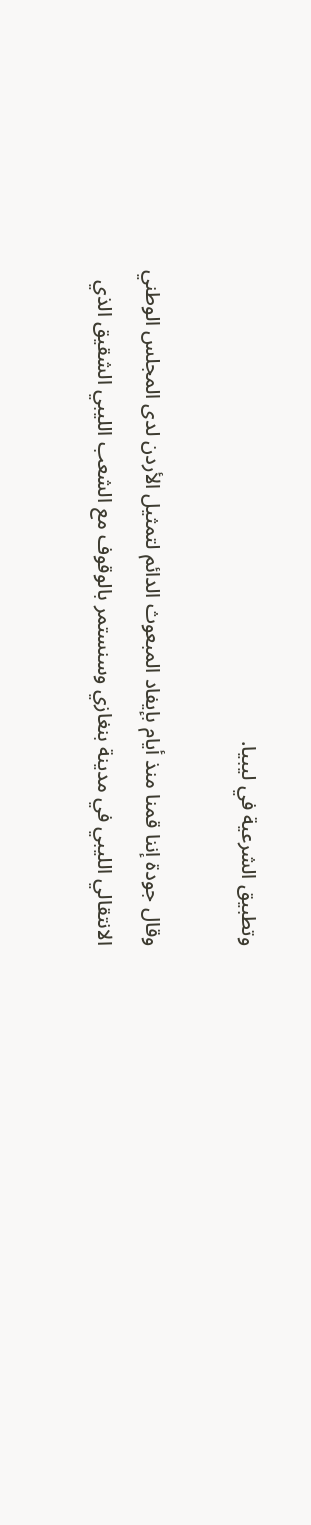وتطبيق الشرعية في ليبيا.

وقال جودة إننا قمنا منذ أيام بإيفاد المبعوث الدائم لتمثيل الأردن لدى المجلس الوطني الانتقالي الليبي في مدينة بنغازي وسنستمر بالوقوف مع الشعب الليبي الشقيق الذي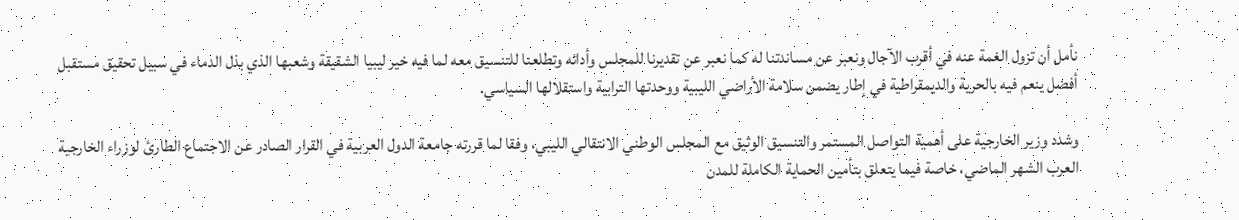نأمل أن تزول الغمة عنه في أقرب الآجال ونعبر عن مساندتنا له كما نعبر عن تقديرنا للمجلس وأدائه وتطلعنا للتنسيق معه لما فيه خير ليبيا الشقيقة وشعبها الذي بذل الدماء في سبيل تحقيق مستقبل أفضل ينعم فيه بالحرية والديمقراطية في إطار يضمن سلامة الأراضي الليبية ووحدتها الترابية واستقلالها السياسي.

وشدد وزير الخارجية على أهمية التواصل المستمر والتنسيق الوثيق مع المجلس الوطني الانتقالي الليبي، وفقا لما قررته جامعة الدول العربية في القرار الصادر عن الاجتماع الطارئ لوزراء الخارجية العرب الشهر الماضي، خاصة فيما يتعلق بتأمين الحماية الكاملة للمدن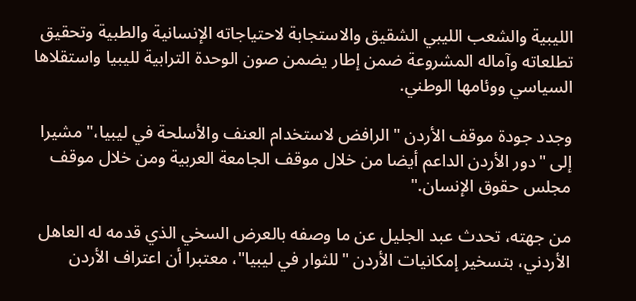الليبية والشعب الليبي الشقيق والاستجابة لاحتياجاته الإنسانية والطبية وتحقيق تطلعاته وآماله المشروعة ضمن إطار يضمن صون الوحدة الترابية لليبيا واستقلاها السياسي ووئامها الوطني.

وجدد جودة موقف الأردن "الرافض لاستخدام العنف والأسلحة في ليبيا،" مشيرا إلى "دور الأردن الداعم أيضا من خلال موقف الجامعة العربية ومن خلال موقف مجلس حقوق الإنسان."

من جهته، تحدث عبد الجليل عن ما وصفه بالعرض السخي الذي قدمه له العاهل الأردني، بتسخير إمكانيات الأردن "للثوار في ليبيا"، معتبرا أن اعتراف الأردن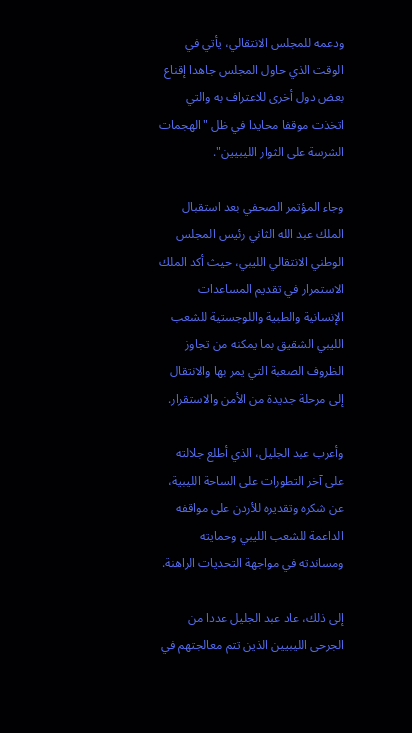ودعمه للمجلس الانتقالي، يأتي في الوقت الذي حاول المجلس جاهدا إقناع بعض دول أخرى للاعتراف به والتي اتخذت موقفا محايدا في ظل "الهجمات الشرسة على الثوار الليبيين".

وجاء المؤتمر الصحفي بعد استقبال الملك عبد الله الثاني رئيس المجلس الوطني الانتقالي الليبي، حيث أكد الملك الاستمرار في تقديم المساعدات الإنسانية والطبية واللوجستية للشعب الليبي الشقيق بما يمكنه من تجاوز الظروف الصعبة التي يمر بها والانتقال إلى مرحلة جديدة من الأمن والاستقرار.

وأعرب عبد الجليل، الذي أطلع جلالته على آخر التطورات على الساحة الليبية، عن شكره وتقديره للأردن على مواقفه الداعمة للشعب الليبي وحمايته ومساندته في مواجهة التحديات الراهنة.

إلى ذلك، عاد عبد الجليل عددا من الجرحى الليبيين الذين تتم معالجتهم في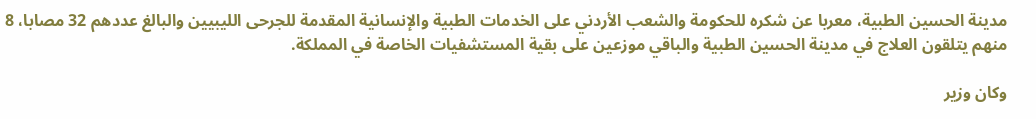مدينة الحسين الطبية، معربا عن شكره للحكومة والشعب الأردني على الخدمات الطبية والإنسانية المقدمة للجرحى الليبيين والبالغ عددهم 32 مصابا، 8 منهم يتلقون العلاج في مدينة الحسين الطبية والباقي موزعين على بقية المستشفيات الخاصة في المملكة.

وكان وزير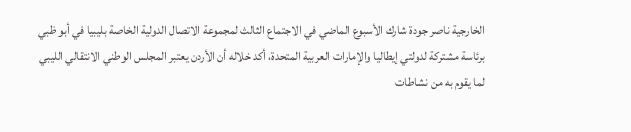الخارجية ناصر جودة شارك الأسبوع الماضي في الاجتماع الثالث لمجموعة الاتصال الدولية الخاصة بليبيا في أبو ظبي برئاسة مشتركة لدولتي إيطاليا والإمارات العربية المتحدة، أكد خلاله أن الأردن يعتبر المجلس الوطني الانتقالي الليبي لما يقوم به من نشاطات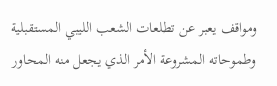ومواقف يعبر عن تطلعات الشعب الليبي المستقبلية وطموحاته المشروعة الأمر الذي يجعل منه المحاور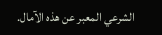الشرعي المعبر عن هذه الآمال.